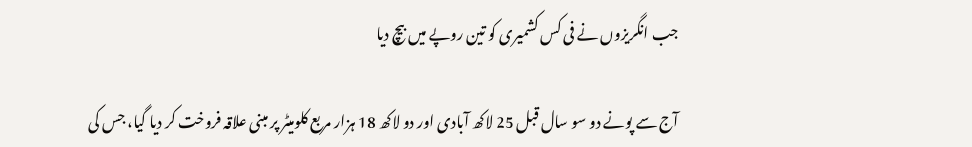جب انگریزوں نے فی کس کشمیری کو تین روپے میں بیچ دیا

آج سے پونے دو سو سال قبل 25 لاکھ آبادی اور دو لاکھ 18 ہزار مربع کلومیٹر پر مبنی علاقہ فروخت کر دیا گیا، جس کی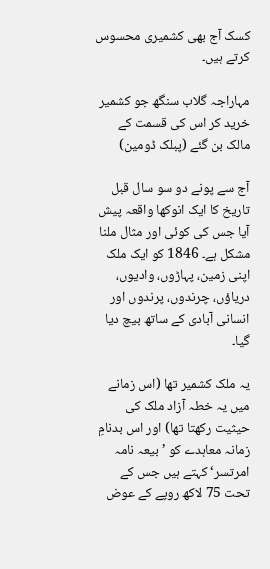کسک آج بھی کشمیری محسوس کرتے ہیں۔

مہاراجہ گلاب سنگھ جو کشمیر خرید کر اس کی قسمت کے مالک بن گئے (پبلک ڈومین)

آج سے پونے دو سو سال قبل تاریخ کا ایک انوکھا واقعہ پیش آیا جس کی کوئی اور مثال ملنا مشکل ہے۔ 1846 کو ایک ملک اپنی زمین، پہاڑوں، وادیوں، دریاؤں، چرندوں، پرندوں اور انسانی آبادی کے ساتھ بیچ دیا گیا۔

یہ ملک کشمیر تھا (اس زمانے میں یہ خطہ آزاد ملک کی حیثیت رکھتا تھا) اور اس بدنامِ زمانہ معاہدے کو ’بیعہ نامہ امرتسر‘ کہتے ہیں جس کے تحت 75 لاکھ روپے کے عوض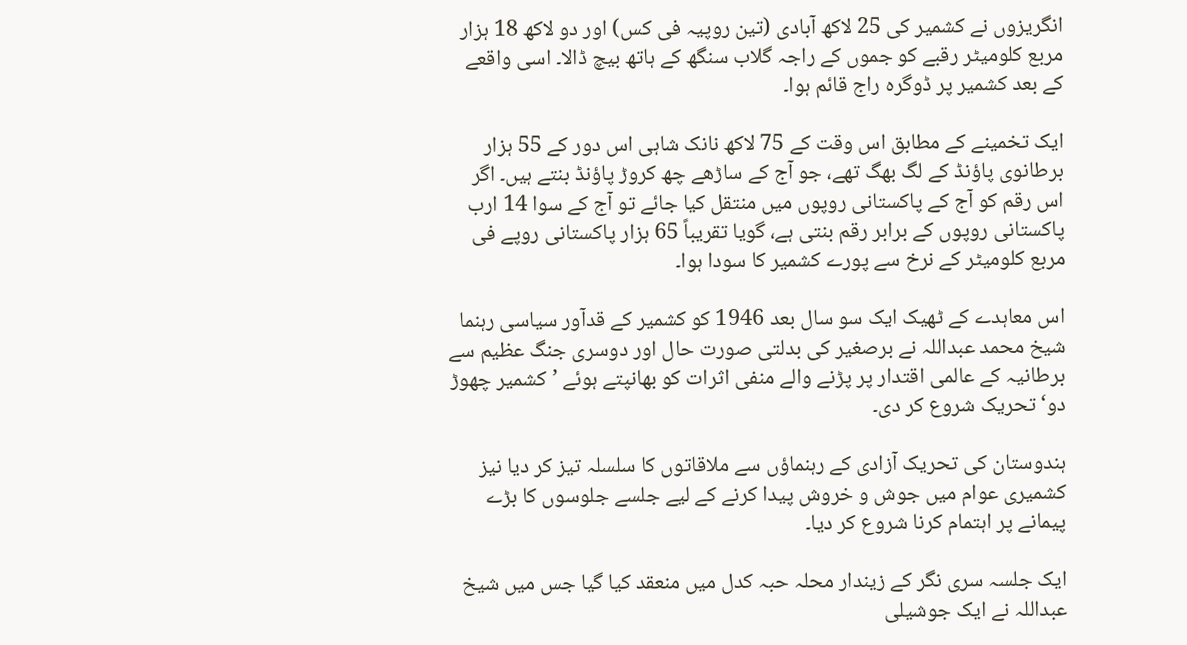انگریزوں نے کشمیر کی 25 لاکھ آبادی (تین روپیہ فی کس) اور دو لاکھ 18 ہزار مربع کلومیٹر رقبے کو جموں کے راجہ گلاب سنگھ کے ہاتھ بیچ ڈالا۔ اسی واقعے کے بعد کشمیر پر ڈوگرہ راج قائم ہوا۔

ایک تخمینے کے مطابق اس وقت کے 75 لاکھ نانک شاہی اس دور کے 55 ہزار برطانوی پاؤنڈ کے لگ بھگ تھے، جو آج کے ساڑھے چھ کروڑ پاؤنڈ بنتے ہیں۔ اگر اس رقم کو آج کے پاکستانی روپوں میں منتقل کیا جائے تو آج کے سوا 14 ارب پاکستانی روپوں کے برابر رقم بنتی ہے، گویا تقریباً 65 ہزار پاکستانی روپے فی مربع کلومیٹر کے نرخ سے پورے کشمیر کا سودا ہوا۔

اس معاہدے کے ٹھیک ایک سو سال بعد 1946 کو کشمیر کے قدآور سیاسی رہنما شیخ محمد عبداللہ نے برصغیر کی بدلتی صورت حال اور دوسری جنگ عظیم سے برطانیہ کے عالمی اقتدار پر پڑنے والے منفی اثرات کو بھانپتے ہوئے ’کشمیر چھوڑ دو‘ تحریک شروع کر دی۔

ہندوستان کی تحریک آزادی کے رہنماؤں سے ملاقاتوں کا سلسلہ تیز کر دیا نیز کشمیری عوام میں جوش و خروش پیدا کرنے کے لیے جلسے جلوسوں کا بڑے پیمانے پر اہتمام کرنا شروع کر دیا۔

ایک جلسہ سری نگر کے زیندار محلہ حبہ کدل میں منعقد کیا گیا جس میں شیخ عبداللہ نے ایک جوشیلی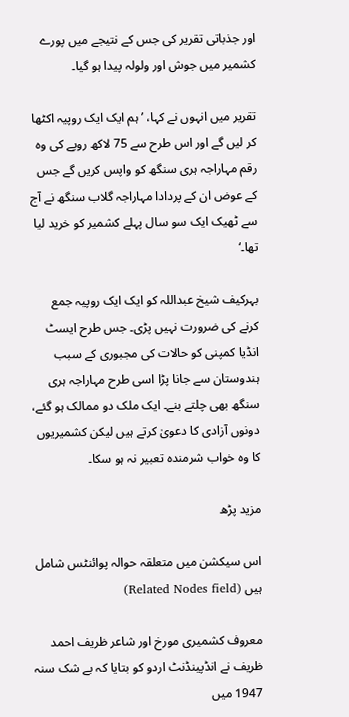اور جذباتی تقریر کی جس کے نتیجے میں پورے کشمیر میں جوش اور ولولہ پیدا ہو گیا۔

تقریر میں انہوں نے کہا، ’ہم ایک ایک روپیہ اکٹھا کر لیں گے اور اس طرح سے 75 لاکھ روپے کی وہ رقم مہاراجہ ہری سنگھ کو واپس کریں گے جس کے عوض ان کے پردادا مہاراجہ گلاب سنگھ نے آج سے ٹھیک ایک سو سال پہلے کشمیر کو خرید لیا تھا۔‘

بہرکیف شیخ عبداللہ کو ایک ایک روپیہ جمع کرنے کی ضرورت نہیں پڑی۔ جس طرح ایسٹ انڈیا کمپنی کو حالات کی مجبوری کے سبب ہندوستان سے جانا پڑا اسی طرح مہاراجہ ہری سنگھ بھی چلتے بنے۔ ایک ملک دو ممالک ہو گئے، دونوں آزادی کا دعویٰ کرتے ہیں لیکن کشمیریوں کا وہ خواب شرمندہ تعبیر نہ ہو سکا۔

مزید پڑھ

اس سیکشن میں متعلقہ حوالہ پوائنٹس شامل ہیں (Related Nodes field)

معروف کشمیری مورخ اور شاعر ظریف احمد ظریف نے انڈپینڈنٹ اردو کو بتایا کہ بے شک سنہ 1947 میں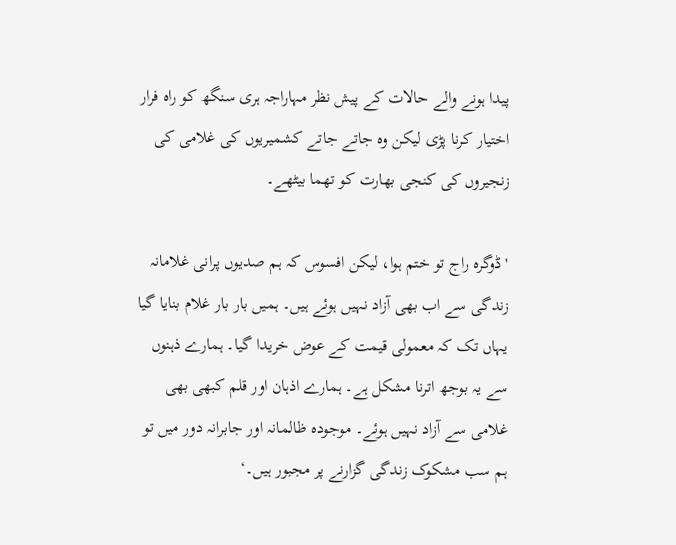پیدا ہونے والے حالات کے پیش نظر مہاراجہ ہری سنگھ کو راہ فرار اختیار کرنا پڑی لیکن وہ جاتے جاتے کشمیریوں کی غلامی کی زنجیروں کی کنجی بھارت کو تھما بیٹھے۔

'ڈوگرہ راج تو ختم ہوا، لیکن افسوس کہ ہم صدیوں پرانی غلامانہ زندگی سے اب بھی آزاد نہیں ہوئے ہیں۔ ہمیں بار بار غلام بنایا گیا یہاں تک کہ معمولی قیمت کے عوض خریدا گیا۔ ہمارے ذہنوں سے یہ بوجھ اترنا مشکل ہے۔ ہمارے اذہان اور قلم کبھی بھی غلامی سے آزاد نہیں ہوئے۔ موجودہ ظالمانہ اور جابرانہ دور میں تو ہم سب مشکوک زندگی گزارنے پر مجبور ہیں۔‘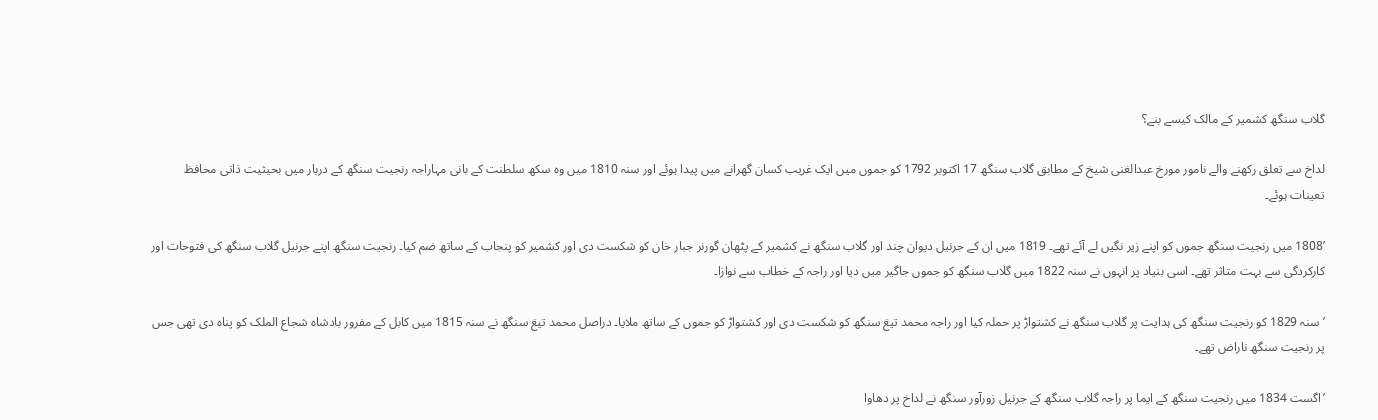گلاب سنگھ کشمیر کے مالک کیسے بنے؟

لداخ سے تعلق رکھنے والے نامور مورخ عبدالغنی شیخ کے مطابق گلاب سنگھ 17 اکتوبر 1792 کو جموں میں ایک غریب کسان گھرانے میں پیدا ہوئے اور سنہ 1810 میں وہ سکھ سلطنت کے بانی مہاراجہ رنجیت سنگھ کے دربار میں بحیثیت ذاتی محافظ تعینات ہوئے۔

’1808 میں رنجیت سنگھ جموں کو اپنے زیر نگیں لے آئے تھے۔ 1819 میں ان کے جرنیل دیوان چند اور گلاب سنگھ نے کشمیر کے پٹھان گورنر جبار خان کو شکست دی اور کشمیر کو پنجاب کے ساتھ ضم کیا۔ رنجیت سنگھ اپنے جرنیل گلاب سنگھ کی فتوحات اور کارکردگی سے بہت متاثر تھے۔ اسی بنیاد پر انہوں نے سنہ 1822 میں گلاب سنگھ کو جموں جاگیر میں دیا اور راجہ کے خطاب سے نوازا۔

’سنہ 1829 کو رنجیت سنگھ کی ہدایت پر گلاب سنگھ نے کشتواڑ پر حملہ کیا اور راجہ محمد تیغ سنگھ کو شکست دی اور کشتواڑ کو جموں کے ساتھ ملایا۔ دراصل محمد تیغ سنگھ نے سنہ 1815 میں کابل کے مفرور بادشاہ شجاع الملک کو پناہ دی تھی جس پر رنجیت سنگھ ناراض تھے۔

’اگست 1834 میں رنجیت سنگھ کے ایما پر راجہ گلاب سنگھ کے جرنیل زورآور سنگھ نے لداخ پر دھاوا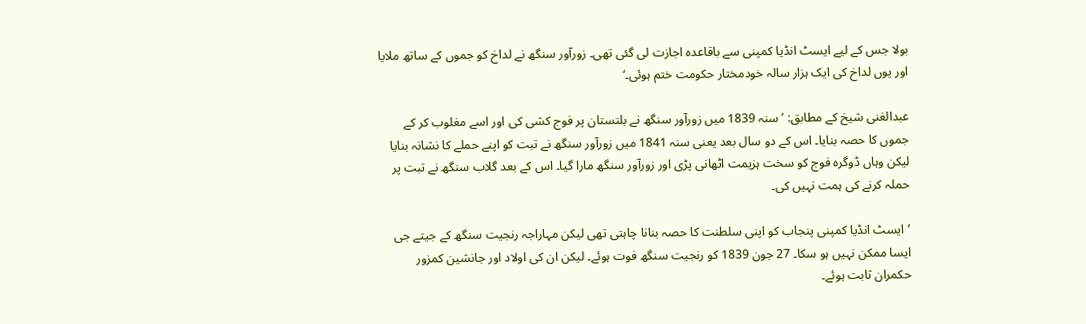بولا جس کے لیے ایسٹ انڈیا کمپنی سے باقاعدہ اجازت لی گئی تھی۔ زورآور سنگھ نے لداخ کو جموں کے ساتھ ملایا اور یوں لداخ کی ایک ہزار سالہ خودمختار حکومت ختم ہوئی۔‘

عبدالغنی شیخ کے مطابق: ’سنہ 1839 میں زورآور سنگھ نے بلتستان پر فوج کشی کی اور اسے مغلوب کر کے جموں کا حصہ بنایا۔ اس کے دو سال بعد یعنی سنہ 1841 میں زورآور سنگھ نے تبت کو اپنے حملے کا نشانہ بنایا لیکن وہاں ڈوگرہ فوج کو سخت ہزیمت اٹھانی پڑی اور زورآور سنگھ مارا گیا۔ اس کے بعد گلاب سنگھ نے تبت پر حملہ کرنے کی ہمت نہیں کی۔

’ایسٹ انڈیا کمپنی پنجاب کو اپنی سلطنت کا حصہ بنانا چاہتی تھی لیکن مہاراجہ رنجیت سنگھ کے جیتے جی ایسا ممکن نہیں ہو سکا۔ 27 جون 1839 کو رنجیت سنگھ فوت ہوئے۔ لیکن ان کی اولاد اور جانشین کمزور حکمران ثابت ہوئے۔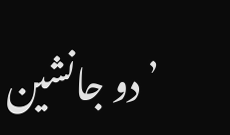’دو جانشین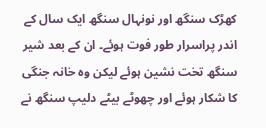کھڑک سنگھ اور نونہال سنگھ ایک سال کے اندر پراسرار طور فوت ہوئے۔ ان کے بعد شیر سنگھ تخت نشین ہوئے لیکن وہ خانہ جنگی کا شکار ہوئے اور چھوٹے بیٹے دلیپ سنگھ نے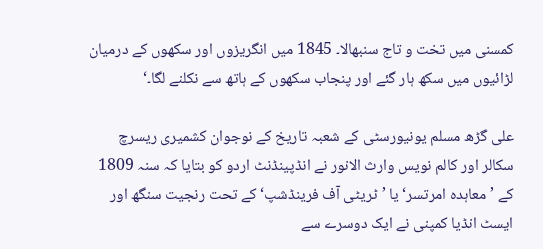کمسنی میں تخت و تاج سنبھالا۔ 1845 میں انگریزوں اور سکھوں کے درمیان لڑائیوں میں سکھ ہار گئے اور پنجاب سکھوں کے ہاتھ سے نکلنے لگا۔‘

علی گڑھ مسلم یونیورسٹی کے شعبہ تاریخ کے نوجوان کشمیری ریسرچ سکالر اور کالم نویس وارث الانور نے انڈپینڈنٹ اردو کو بتایا کہ سنہ 1809 کے ’معاہدہ امرتسر‘ یا ’ٹریٹی آف فرینڈشپ‘ کے تحت رنجیت سنگھ اور ایسٹ انڈیا کمپنی نے ایک دوسرے سے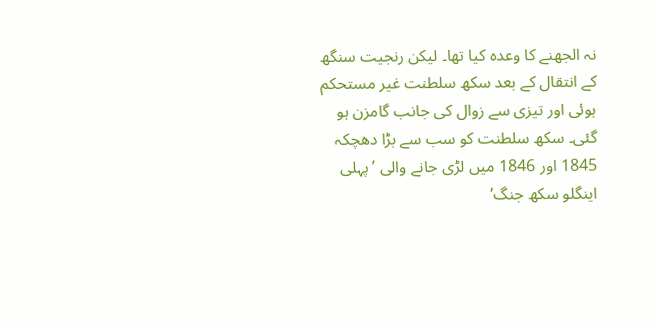نہ الجھنے کا وعدہ کیا تھا۔ لیکن رنجیت سنگھ کے انتقال کے بعد سکھ سلطنت غیر مستحکم ہوئی اور تیزی سے زوال کی جانب گامزن ہو گئی۔ سکھ سلطنت کو سب سے بڑا دھچکہ 1845 اور 1846 میں لڑی جانے والی ’پہلی اینگلو سکھ جنگ‘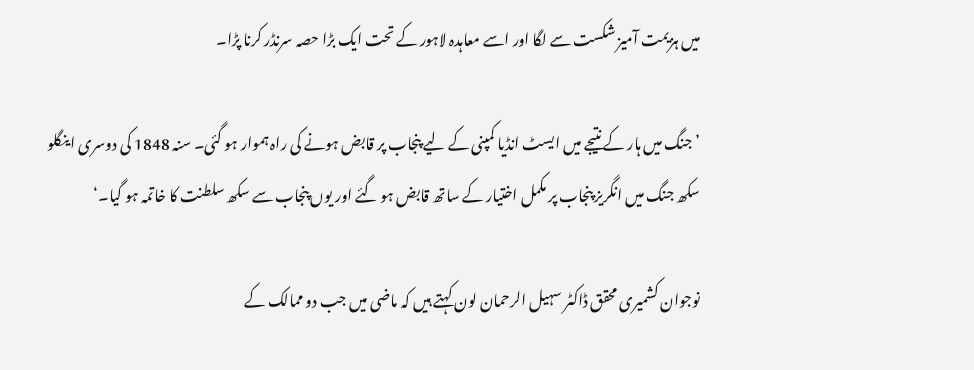میں ہزیمت آمیز شکست سے لگا اور اسے معاہدہ لاہور کے تحت ایک بڑا حصہ سرنڈر کرنا پڑا۔

’جنگ میں ہار کے نتیجے میں ایسٹ انڈیا کمپنی کے لیے پنجاب پر قابض ہونے کی راہ ہموار ہو گئی۔ سنہ 1848 کی دوسری اینگلو سکھ جنگ میں انگریز پنجاب پر مکمل اختیار کے ساتھ قابض ہو گئے اور یوں پنجاب سے سکھ سلطنت کا خاتمہ ہو گیا۔‘

نوجوان کشمیری محقق ڈاکٹر سہیل الرحمان لون کہتے ہیں کہ ماضی میں جب دو ممالک کے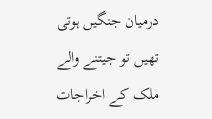درمیان جنگیں ہوتی تھیں تو جیتنے والے ملک کے اخراجات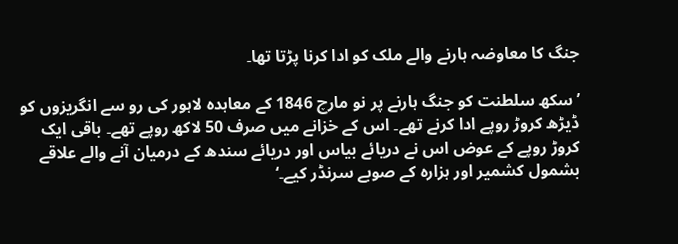جنگ کا معاوضہ ہارنے والے ملک کو ادا کرنا پڑتا تھا۔

’سکھ سلطنت کو جنگ ہارنے پر نو مارچ 1846 کے معاہدہ لاہور کی رو سے انگریزوں کو ڈیڑھ کروڑ روپے ادا کرنے تھے۔ اس کے خزانے میں صرف 50 لاکھ روپے تھے۔ باقی ایک کروڑ روپے کے عوض اس نے دریائے بیاس اور دریائے سندھ کے درمیان آنے والے علاقے بشمول کشمیر اور ہزارہ کے صوبے سرنڈر کیے۔‘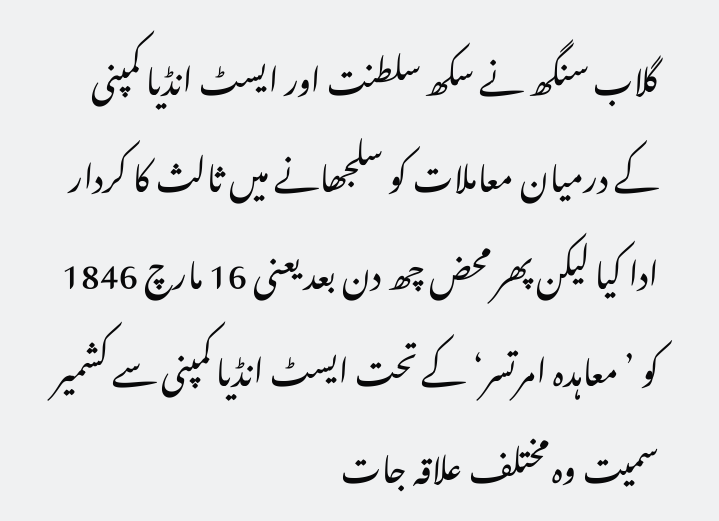گلاب سنگھ نے سکھ سلطنت اور ایسٹ انڈیا کمپنی کے درمیان معاملات کو سلجھانے میں ثالث کا کردار ادا کیا لیکن پھر محض چھ دن بعد یعنی 16 مارچ 1846 کو ’معاہدہ امرتسر‘ کے تحت ایسٹ انڈیا کمپنی سے کشمیر سمیت وہ مختلف علاقہ جات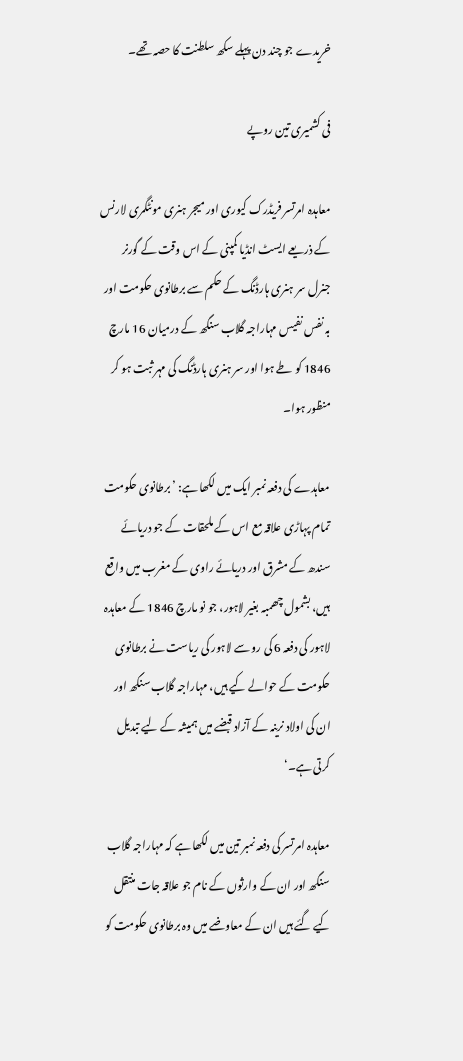خریدے جو چند دن پہلے سکھ سلطنت کا حصہ تھے۔

فی کشمیری تین روپے

معاہدہ امرتسر فریڈرک کیوری اور میجر ہنری مونٹگمری لارنس کے ذریعے ایسٹ انڈیا کمپنی کے اس وقت کے گورنر جنرل سر ہنری ہارڈنگ کے حکم سے برطانوی حکومت اور بہ نفس نفیس مہاراجہ گلاب سنگھ کے درمیان 16 مارچ 1846 کو طے ہوا اور سر ہنری ہارڈنگ کی مہر ثبت ہو کر منظور ہوا۔

معاہدے کی دفعہ نمبر ایک میں لکھا ہے: ’برطانوی حکومت تمام پہاڑی علاقہ مع اس کے ملحقات کے جو دریائے سندھ کے مشرق اور دریائے راوی کے مغرب میں واقع ہیں، بشمول چھمبہ بغیر لاہور، جو نو مارچ 1846 کے معاہدہ لاہور کی دفعہ 6 کی رو سے لاہور کی ریاست نے برطانوی حکومت کے حوالے کیے ہیں، مہاراجہ گلاب سنگھ اور ان کی اولاد نرینہ کے آزاد قبضے میں ہمیشہ کے لیے تبدیل کرتی ہے۔‘

معاہدہ امرتسر کی دفعہ نمبر تین میں لکھا ہے کہ مہاراجہ گلاب سنگھ اور ان کے وارثوں کے نام جو علاقہ جات منتقل کیے گئے ہیں ان کے معاوضے میں وہ برطانوی حکومت کو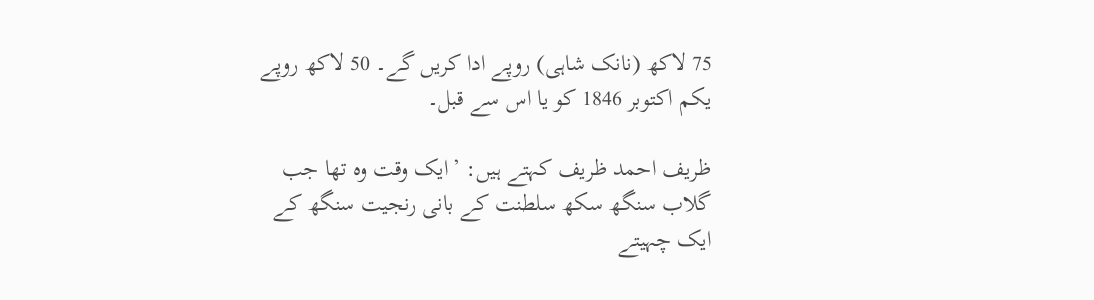75 لاکھ (نانک شاہی) روپے ادا کریں گے۔ 50 لاکھ روپے یکم اکتوبر 1846 کو یا اس سے قبل۔

ظریف احمد ظریف کہتے ہیں: ’ایک وقت وہ تھا جب گلاب سنگھ سکھ سلطنت کے بانی رنجیت سنگھ کے ایک چہیتے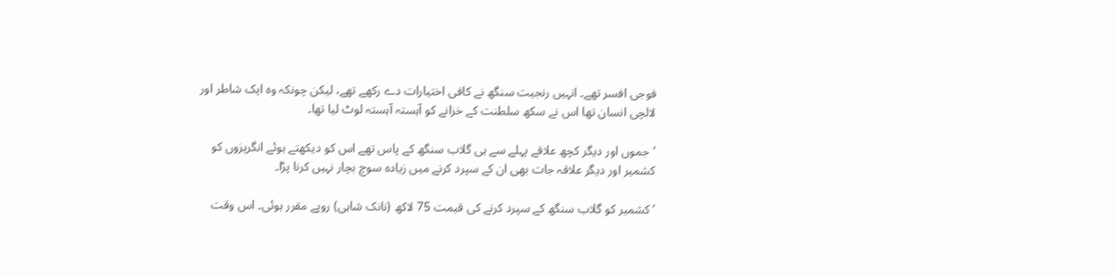فوجی افسر تھے۔ انہیں رنجیت سنگھ نے کافی اختیارات دے رکھے تھے، لیکن چونکہ وہ ایک شاطر اور لالچی انسان تھا اس نے سکھ سلطنت کے خزانے کو آہستہ آہستہ لوٹ لیا تھا۔

’جموں اور دیگر کچھ علاقے پہلے سے ہی گلاب سنگھ کے پاس تھے اس کو دیکھتے ہوئے انگریزوں کو کشمیر اور دیگر علاقہ جات بھی ان کے سپرد کرنے میں زیادہ سوچ بچار نہیں کرنا پڑا۔

’کشمیر کو گلاب سنگھ کے سپرد کرنے کی قیمت 75 لاکھ (نانک شاہی) روپے مقرر ہوئی۔ اس وقت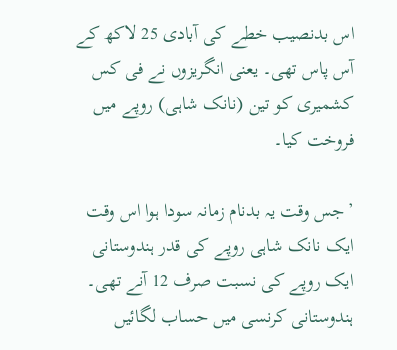اس بدنصیب خطے کی آبادی 25 لاکھ کے آس پاس تھی۔ یعنی انگریزوں نے فی کس کشمیری کو تین (نانک شاہی) روپے میں فروخت کیا۔

’جس وقت یہ بدنام زمانہ سودا ہوا اس وقت ایک نانک شاہی روپے کی قدر ہندوستانی ایک روپے کی نسبت صرف 12 آنے تھی۔ ہندوستانی کرنسی میں حساب لگائیں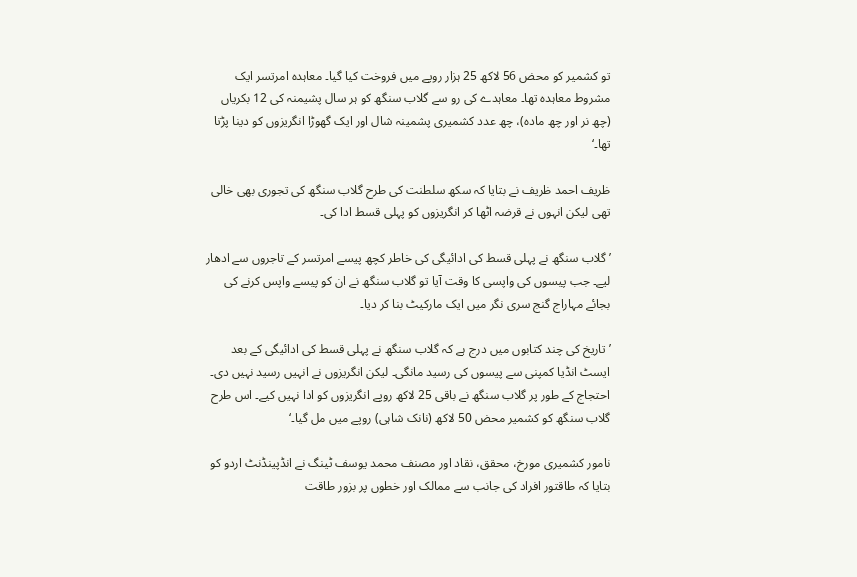تو کشمیر کو محض 56 لاکھ 25 ہزار روپے میں فروخت کیا گیا۔ معاہدہ امرتسر ایک مشروط معاہدہ تھا۔ معاہدے کی رو سے گلاب سنگھ کو ہر سال پشیمنہ کی 12 بکریاں (چھ نر اور چھ مادہ)، چھ عدد کشمیری پشمینہ شال اور ایک گھوڑا انگریزوں کو دینا پڑتا تھا۔‘

ظریف احمد ظریف نے بتایا کہ سکھ سلطنت کی طرح گلاب سنگھ کی تجوری بھی خالی تھی لیکن انہوں نے قرضہ اٹھا کر انگریزوں کو پہلی قسط ادا کی۔

’گلاب سنگھ نے پہلی قسط کی ادائیگی کی خاطر کچھ پیسے امرتسر کے تاجروں سے ادھار لیے۔ جب پیسوں کی واپسی کا وقت آیا تو گلاب سنگھ نے ان کو پیسے واپس کرنے کی بجائے مہاراج گنج سری نگر میں ایک مارکیٹ بنا کر دیا۔

’تاریخ کی چند کتابوں میں درج ہے کہ گلاب سنگھ نے پہلی قسط کی ادائیگی کے بعد ایسٹ انڈیا کمپنی سے پیسوں کی رسید مانگی۔ لیکن انگریزوں نے انہیں رسید نہیں دی۔ احتجاج کے طور پر گلاب سنگھ نے باقی 25 لاکھ روپے انگریزوں کو ادا نہیں کیے۔ اس طرح گلاب سنگھ کو کشمیر محض 50 لاکھ (نانک شاہی) روپے میں مل گیا۔‘

نامور کشمیری مورخ، محقق، نقاد اور مصنف محمد یوسف ٹینگ نے انڈپینڈنٹ اردو کو بتایا کہ طاقتور افراد کی جانب سے ممالک اور خطوں پر بزور طاقت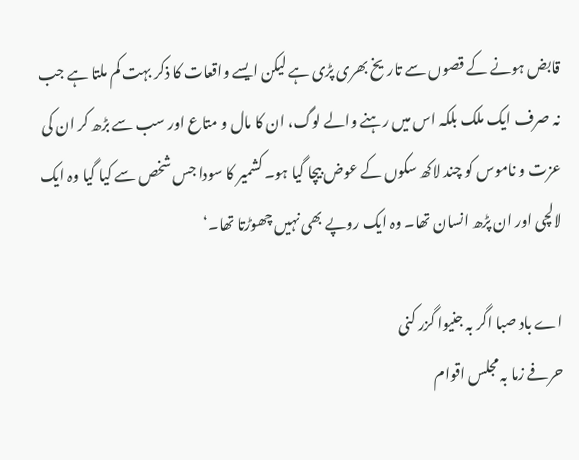قابض ہونے کے قصوں سے تاریخ بھری پڑی ہے لیکن ایسے واقعات کا ذکر بہت کم ملتا ہے جب نہ صرف ایک ملک بلکہ اس میں رہنے والے لوگ، ان کا مال و متاع اور سب سے بڑھ کر ان کی عزت و ناموس کو چند لاکھ سکوں کے عوض بیچا گیا ہو۔ کشمیر کا سودا جس شخص سے کیا گیا وہ ایک لالچی اور ان پڑھ انسان تھا۔ وہ ایک روپے بھی نہیں چھوڑتا تھا۔‘

اے باد صبا اگر بہ جنیوا گزر کنی
حرفے زما بہ مجلس اقوام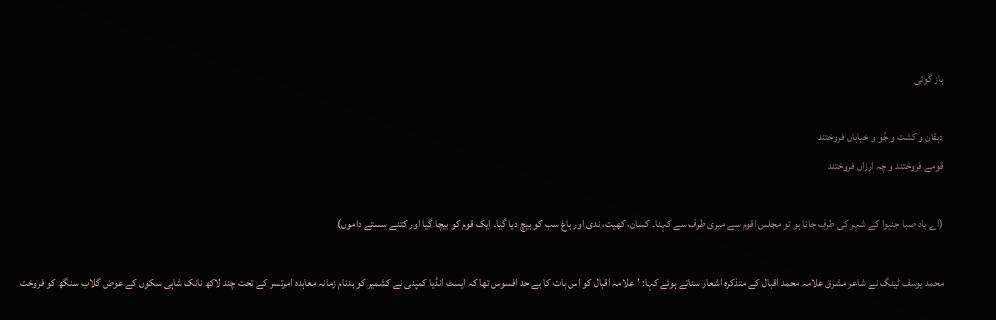باز گوئی

دہقان و کشت و جُو و خیاباں فروختند
قومے فروختند و چہ ارزاں فروختند

(اے باد صبا جنیوا کے شہر کی طرف جانا ہو تو مجلس اقوم سے میری طرف سے کہنا۔ کسان، کھیت، ندی اور باغ سب کو بیچ دیا گیا۔ ایک قوم کو بیچا گیا اور کتنے سستے داموں)

محمد یوسف ٹینگ نے شاعر مشرق علامہ محمد اقبال کے متذکرہ اشعار سناتے ہوئے کہا: ’علامہ اقبال کو اس بات کا بے حد افسوس تھا کہ ایسٹ انڈیا کمپنی نے کشمیر کو بدنام زمانہ معاہدہ امرتسر کے تحت چند لاکھ نانک شاہی سکوں کے عوض گلاب سنگھ کو فروخت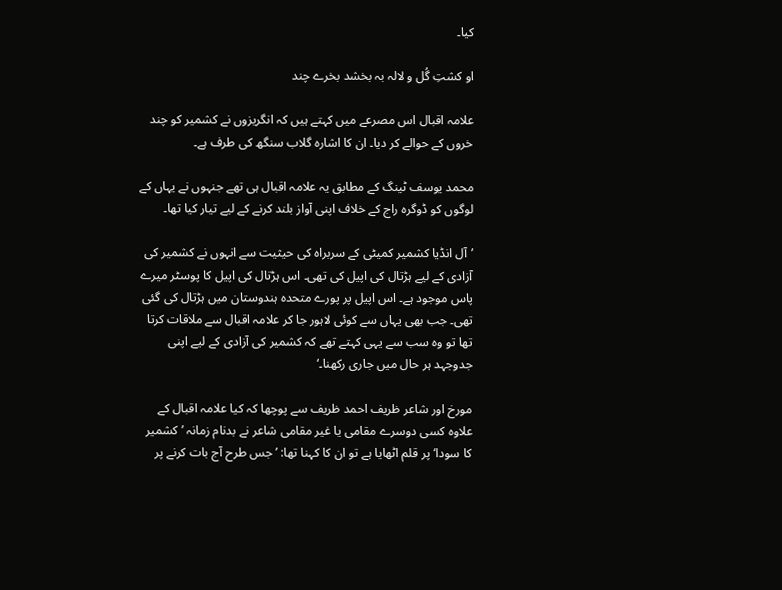کیا۔

او کشتِ گُل و لالہ بہ بخشد بخرے چند

علامہ اقبال اس مصرعے میں کہتے ہیں کہ انگریزوں نے کشمیر کو چند خروں کے حوالے کر دیا۔ ان کا اشارہ گلاب سنگھ کی طرف ہے۔

محمد یوسف ٹینگ کے مطابق یہ علامہ اقبال ہی تھے جنہوں نے یہاں کے لوگوں کو ڈوگرہ راج کے خلاف اپنی آواز بلند کرنے کے لیے تیار کیا تھا۔

’آل انڈیا کشمیر کمیٹی کے سربراہ کی حیثیت سے انہوں نے کشمیر کی آزادی کے لیے ہڑتال کی اپیل کی تھی۔ اس ہڑتال کی اپیل کا پوسٹر میرے پاس موجود ہے۔ اس اپیل پر پورے متحدہ ہندوستان میں ہڑتال کی گئی تھی۔ جب بھی یہاں سے کوئی لاہور جا کر علامہ اقبال سے ملاقات کرتا تھا تو وہ سب سے یہی کہتے تھے کہ کشمیر کی آزادی کے لیے اپنی جدوجہد ہر حال میں جاری رکھنا۔‘

مورخ اور شاعر ظریف احمد ظریف سے پوچھا کہ کیا علامہ اقبال کے علاوہ کسی دوسرے مقامی یا غیر مقامی شاعر نے بدنام زمانہ ’کشمیر کا سودا‘ پر قلم اٹھایا ہے تو ان کا کہنا تھا: ’جس طرح آج بات کرنے پر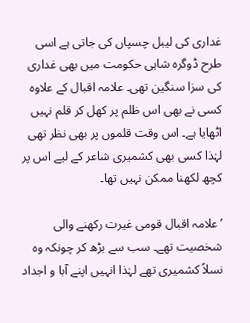غداری کی لیبل چسپاں کی جاتی ہے اسی طرح ڈوگرہ شاہی حکومت میں بھی غداری کی سزا سنگین تھی۔ علامہ اقبال کے علاوہ کسی نے بھی اس ظلم پر کھل کر قلم نہیں اٹھایا ہے۔ اس وقت قلموں پر بھی نظر تھی لہٰذا کسی بھی کشمیری شاعر کے لیے اس پر کچھ لکھنا ممکن نہیں تھا۔

’علامہ اقبال قومی غیرت رکھنے والی شخصیت تھے۔ سب سے بڑھ کر چونکہ وہ نسلاً کشمیری تھے لہٰذا انہیں اپنے آبا و اجداد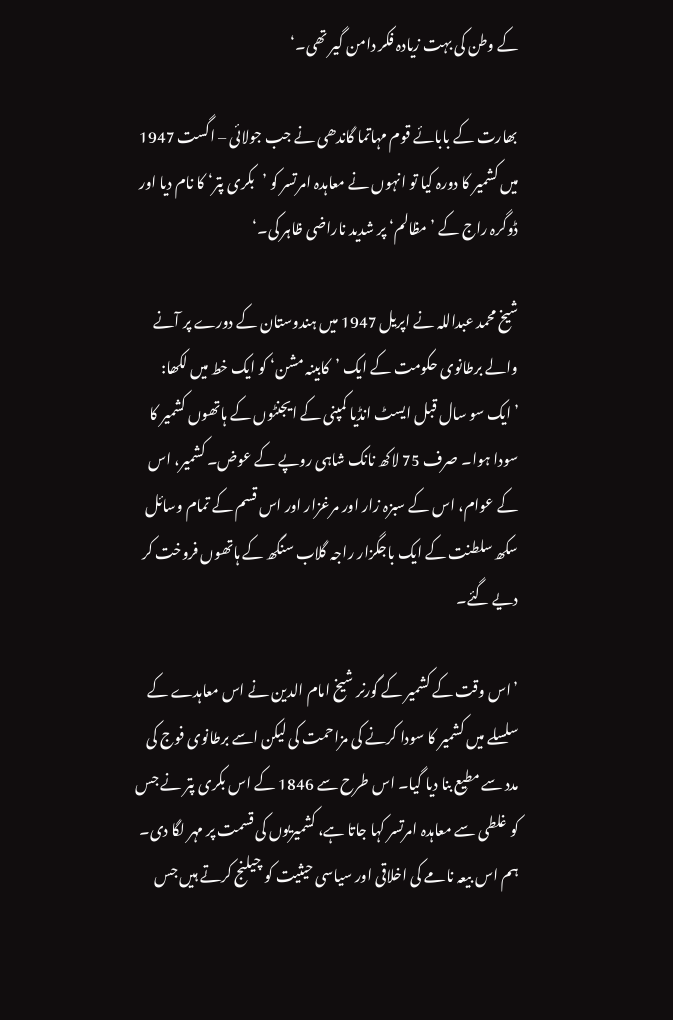کے وطن کی بہت زیادہ فکر دامن گیر تھی۔‘

بھارت کے بابائے قوم مہاتما گاندھی نے جب جولائی – اگست 1947 میں کشمیر کا دورہ کیا تو انہوں نے معاہدہ امرتسر کو ’بکری پتر‘ کا نام دیا اور ڈوگرہ راج کے ’مظالم‘ پر شدید ناراضی ظاہر کی۔‘

شیخ محمد عبداللہ نے اپریل 1947 میں ہندوستان کے دورے پر آنے والے برطانوی حکومت کے ایک ’کابینہ مشن‘ کو ایک خط میں لکھا: ’ایک سو سال قبل ایسٹ انڈیا کمپنی کے ایجنٹوں کے ہاتھوں کشمیر کا سودا ہوا۔ صرف 75 لاکھ نانک شاہی روپے کے عوض۔ کشمیر، اس کے عوام، اس کے سبزہ زار اور مرغزار اور اس قسم کے تمام وسائل سکھ سلطنت کے ایک باجگزار راجہ گلاب سنگھ کے ہاتھوں فروخت کر دیے گئے۔

’اس وقت کے کشمیر کے گورنر شیخ امام الدین نے اس معاہدے کے سلسلے میں کشمیر کا سودا کرنے کی مزاحمت کی لیکن اسے برطانوی فوج کی مدد سے مطیع بنا دیا گیا۔ اس طرح سے 1846 کے اس بکری پتر نے جس کو غلطی سے معاہدہ امرتسر کہا جاتا ہے، کشمیریوں کی قسمت پر مہر لگا دی۔ ہم اس بیعہ نامے کی اخلاقی اور سیاسی حیثیت کو چیلنج کرتے ہیں جس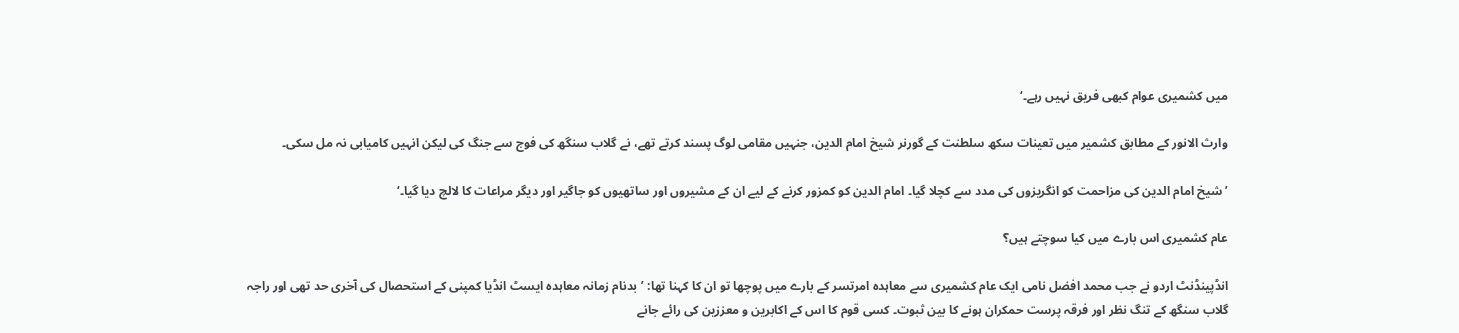میں کشمیری عوام کبھی فریق نہیں رہے۔‘

وارث الانور کے مطابق کشمیر میں تعینات سکھ سلطنت کے گورنر شیخ امام الدین، جنہیں مقامی لوگ پسند کرتے تھے، نے گلاب سنگھ کی فوج سے جنگ کی لیکن انہیں کامیابی نہ مل سکی۔

’شیخ امام الدین کی مزاحمت کو انگریزوں کی مدد سے کچلا گیا۔ امام الدین کو کمزور کرنے کے لیے ان کے مشیروں اور ساتھیوں کو جاگیر اور دیگر مراعات کا لالچ دیا گیا۔‘

عام کشمیری اس بارے میں کیا سوچتے ہیں؟

انڈپینڈنٹ اردو نے جب محمد افضل نامی ایک عام کشمیری سے معاہدہ امرتسر کے بارے میں پوچھا تو ان کا کہنا تھا: ’بدنام زمانہ معاہدہ ایسٹ انڈیا کمپنی کے استحصال کی آخری حد تھی اور راجہ گلاب سنگھ کے تنگ نظر اور فرقہ پرست حمکران ہونے کا بین ثبوت۔ کسی قوم کا اس کے اکابرین و معززین کی رائے جانے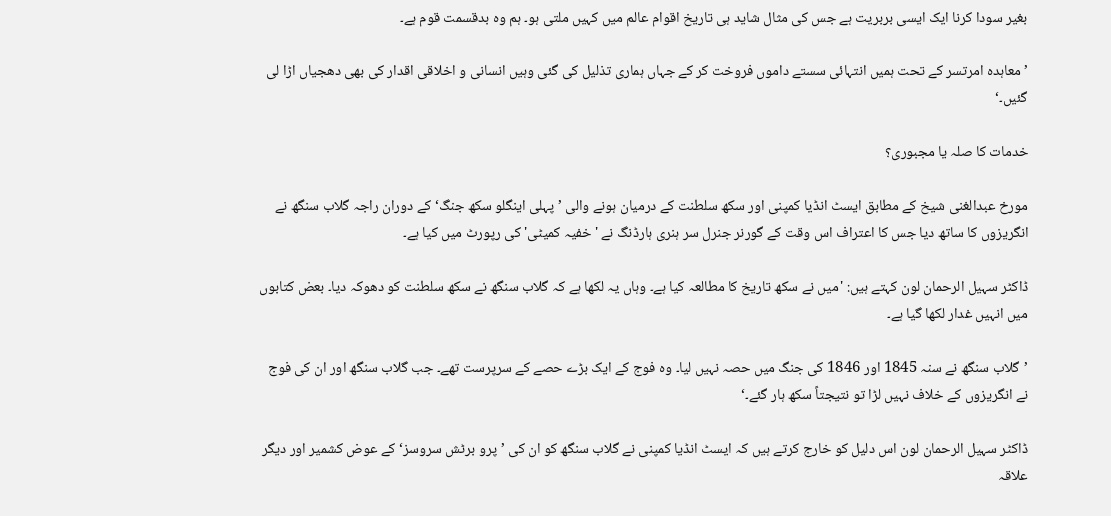بغیر سودا کرنا ایک ایسی بربریت ہے جس کی مثال شاید ہی تاریخ اقوام عالم میں کہیں ملتی ہو۔ ہم وہ بدقسمت قوم ہے۔

’معاہدہ امرتسر کے تحت ہمیں انتہائی سستے داموں فروخت کر کے جہاں ہماری تذلیل کی گئی وہیں انسانی و اخلاقی اقدار کی بھی دھجیاں اڑا لی گئیں۔‘

خدمات کا صلہ یا مجبوری؟

مورخ عبدالغنی شیخ کے مطابق ایسٹ انڈیا کمپنی اور سکھ سلطنت کے درمیان ہونے والی ’پہلی اینگلو سکھ جنگ‘ کے دوران راجہ گلاب سنگھ نے انگریزوں کا ساتھ دیا جس کا اعتراف اس وقت کے گورنر جنرل سر ہنری ہارڈنگ نے 'خفیہ کمیٹی' کی رپورٹ میں کیا ہے۔

ڈاکٹر سہیل الرحمان لون کہتے ہیں: 'میں نے سکھ تاریخ کا مطالعہ کیا ہے۔ وہاں یہ لکھا ہے کہ گلاب سنگھ نے سکھ سلطنت کو دھوکہ دیا۔ بعض کتابوں میں انہیں غدار لکھا گیا ہے۔

’گلاب سنگھ نے سنہ 1845 اور 1846 کی جنگ میں حصہ نہیں لیا۔ وہ فوج کے ایک بڑے حصے کے سرپرست تھے۔ جب گلاب سنگھ اور ان کی فوج نے انگریزوں کے خلاف نہیں لڑا تو نتیجتاً سکھ ہار گئے۔‘

ڈاکٹر سہیل الرحمان لون اس دلیل کو خارج کرتے ہیں کہ ایسٹ انڈیا کمپنی نے گلاب سنگھ کو ان کی ’پرو برٹش سروسز‘ کے عوض کشمیر اور دیگر علاقہ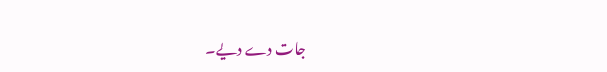جات دے دیے۔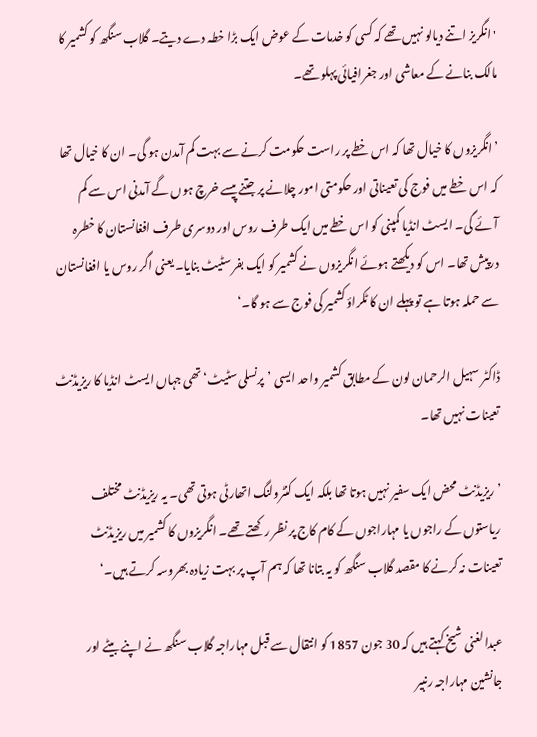'انگریز اتنے دیالو نہیں تھے کہ کسی کو خدمات کے عوض ایک بڑا خطہ دے دیتے۔ گلاب سنگھ کو کشمیر کا مالک بنانے کے معاشی اور جغرافیائی پہلو تھے۔

’انگریزوں کا خیال تھا کہ اس خطے پر راست حکومت کرنے سے بہت کم آمدن ہو گی۔ ان کا خیال تھا کہ اس خطے میں فوج کی تعیناتی اور حکومتی امور چلانے پر جتنے پیسے خرچ ہوں گے آمدنی اس سے کم آئے گی۔ ایسٹ انڈیا کمپنی کو اس خطے میں ایک طرف روس اور دوسری طرف افغانستان کا خطرہ درپیش تھا۔ اس کو دیکھتے ہوئے انگریزوں نے کشمیر کو ایک بفر سٹیٹ بنایا۔ یعنی اگر روس یا افغانستان سے حملہ ہوتا ہے تو پہلے ان کا ٹکراؤ کشمیر کی فوج سے ہو گا۔‘

ڈاکٹر سہیل الرحمان لون کے مطابق کشمیر واحد ایسی ’پرنسلی سٹیٹ‘ تھی جہاں ایسٹ انڈیا کا ریزیڈنٹ تعینات نہیں تھا۔

’ریزیڈنٹ محض ایک سفیر نہیں ہوتا تھا بلکہ ایک کنٹرولنگ اتھارٹی ہوتی تھی۔ یہ ریزیڈنٹ مختلف ریاستوں کے راجوں یا مہاراجوں کے کام کاج پر نظر رکھتے تھے۔ انگریزوں کا کشمیر میں ریزیڈنٹ تعینات نہ کرنے کا مقصد گلاب سنگھ کو یہ بتانا تھا کہ ہم آپ پر بہت زیادہ بھروسہ کرتے ہیں۔‘

عبدالغنی شیخ کہتے ہیں کہ 30 جون 1857 کو انتقال سے قبل مہاراجہ گلاب سنگھ نے اپنے بیٹے اور جانشین مہاراجہ رنبیر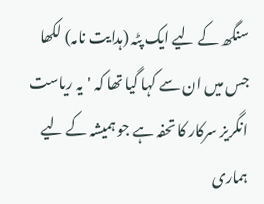سنگھ کے لیے ایک پٹہ (ہدایت نامہ) لکھا جس میں ان سے کہا گیا تھا کہ 'یہ ریاست انگریز سرکار کا تحفہ ہے جو ہمیشہ کے لیے ہماری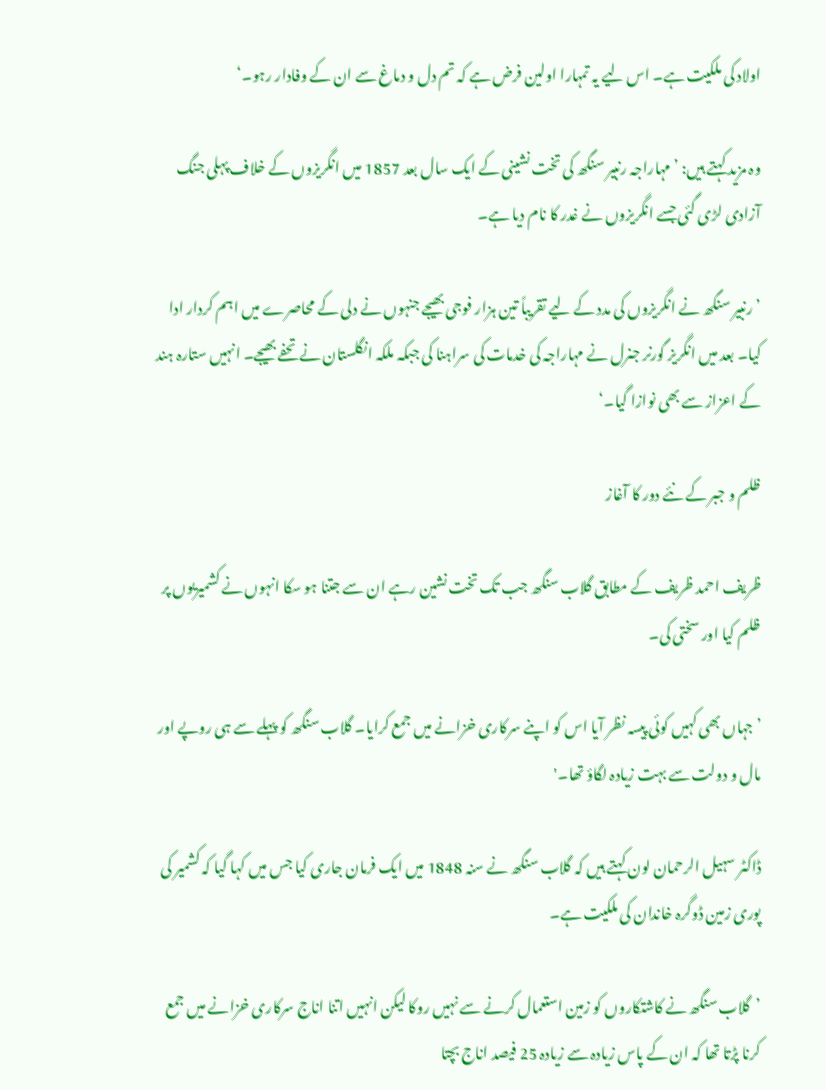اولاد کی ملکیت ہے۔ اس لیے یہ تمہارا اولین فرض ہے کہ تم دل و دماغ سے ان کے وفادار رہو۔‘

وہ مزید کہتے ہیں: ’مہاراجہ رنبیر سنگھ کی تخت نشینی کے ایک سال بعد 1857 میں انگریزوں کے خلاف پہلی جنگ آزادی لڑی گئی جسے انگریزوں نے غدر کا نام دیا ہے۔

’رنبیر سنگھ نے انگریزوں کی مدد کے لیے تقریباً تین ہزار فوجی بھیجے جنہوں نے دلی کے محاصرے میں اہم کردار ادا کیا۔ بعد میں انگریز گورنر جنرل نے مہاراجہ کی خدمات کی سراہنا کی جبکہ ملکہ انگلستان نے تحفے بھیجے۔ انہیں ستارہ ہند کے اعزاز سے بھی نوازا گیا۔‘

ظلم و جبر کے نئے دور کا آغاز

ظریف احمد ظریف کے مطابق گلاب سنگھ جب تک تخت نشین رہے ان سے جتنا ہو سکا انہوں نے کشمیریوں پر ظلم کیا اور سختی کی۔

’جہاں بھی کہیں کوئی پیسہ نظر آیا اس کو اپنے سرکاری خزانے میں جمع کرایا۔ گلاب سنگھ کو پہلے سے ہی روپے اور مال و دولت سے بہت زیادہ لگاؤ تھا۔'

ڈاکٹر سہیل الرحمان لون کہتے ہیں کہ گلاب سنگھ نے سنہ 1848 میں ایک فرمان جاری کیا جس میں کہا گیا کہ کشمیر کی پوری زمین ڈوگرہ خاندان کی ملکیت ہے۔

’گلاب سنگھ نے کاشتکاروں کو زمین استعمال کرنے سے نہیں روکا لیکن انہیں اتنا اناج سرکاری خزانے میں جمع کرنا پڑتا تھا کہ ان کے پاس زیادہ سے زیادہ 25 فیصد اناج بچتا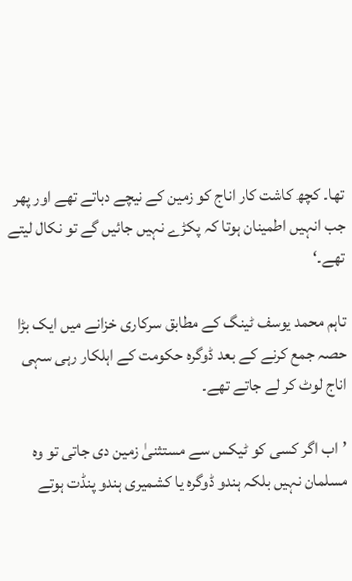تھا۔ کچھ کاشت کار اناج کو زمین کے نیچے دباتے تھے اور پھر جب انہیں اطمینان ہوتا کہ پکڑے نہیں جائیں گے تو نکال لیتے تھے۔‘

تاہم محمد یوسف ٹینگ کے مطابق سرکاری خزانے میں ایک بڑا حصہ جمع کرنے کے بعد ڈوگرہ حکومت کے اہلکار رہی سہی اناج لوٹ کر لے جاتے تھے۔

’اب اگر کسی کو ٹیکس سے مستثنیٰ زمین دی جاتی تو وہ مسلمان نہیں بلکہ ہندو ڈوگرہ یا کشمیری ہندو پنڈت ہوتے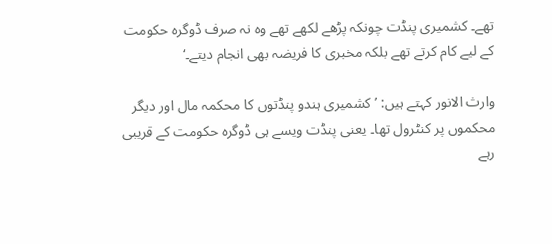تھے۔ کشمیری پنڈت چونکہ پڑھے لکھے تھے وہ نہ صرف ڈوگرہ حکومت کے لیے کام کرتے تھے بلکہ مخبری کا فریضہ بھی انجام دیتے۔‘

وارث الانور کہتے ہیں: ’کشمیری ہندو پنڈتوں کا محکمہ مال اور دیگر محکموں پر کنٹرول تھا۔ یعنی پنڈت ویسے ہی ڈوگرہ حکومت کے قریبی رہے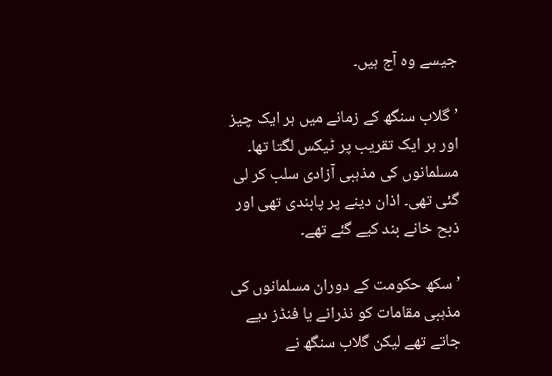جیسے وہ آج ہیں۔

’گلاب سنگھ کے زمانے میں ہر ایک چیز اور ہر ایک تقریب پر ٹیکس لگتا تھا۔ مسلمانوں کی مذہبی آزادی سلب کر لی گئی تھی۔ اذان دینے پر پابندی تھی اور ذبح خانے بند کیے گئے تھے۔

’سکھ حکومت کے دوران مسلمانوں کی مذہبی مقامات کو نذرانے یا فنڈز دیے جاتے تھے لیکن گلاب سنگھ نے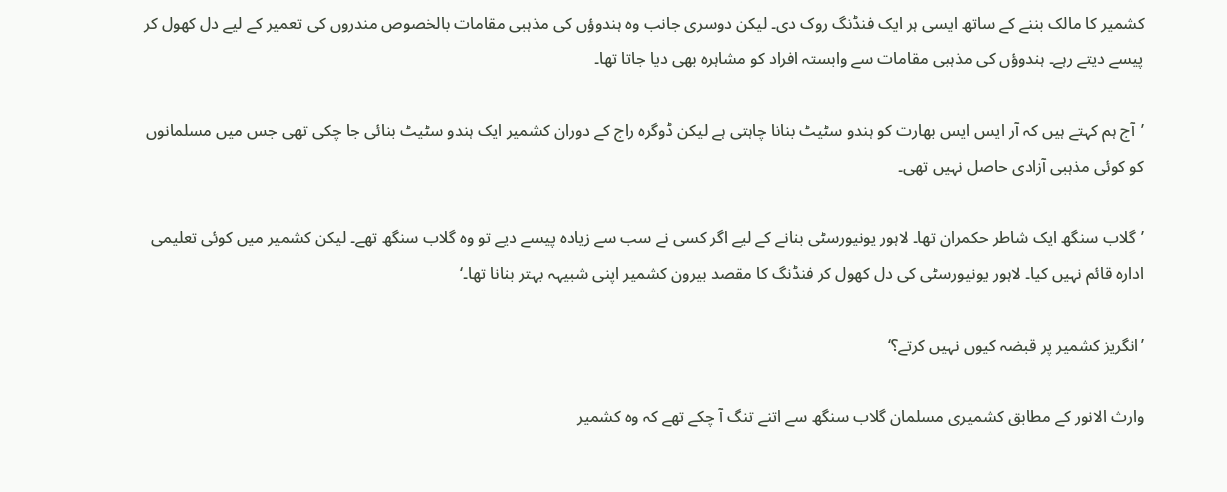کشمیر کا مالک بننے کے ساتھ ایسی ہر ایک فنڈنگ روک دی۔ لیکن دوسری جانب وہ ہندوؤں کی مذہبی مقامات بالخصوص مندروں کی تعمیر کے لیے دل کھول کر پیسے دیتے رہے۔ ہندوؤں کی مذہبی مقامات سے وابستہ افراد کو مشاہرہ بھی دیا جاتا تھا۔

’آج ہم کہتے ہیں کہ آر ایس ایس بھارت کو ہندو سٹیٹ بنانا چاہتی ہے لیکن ڈوگرہ راج کے دوران کشمیر ایک ہندو سٹیٹ بنائی جا چکی تھی جس میں مسلمانوں کو کوئی مذہبی آزادی حاصل نہیں تھی۔

’گلاب سنگھ ایک شاطر حکمران تھا۔ لاہور یونیورسٹی بنانے کے لیے اگر کسی نے سب سے زیادہ پیسے دیے تو وہ گلاب سنگھ تھے۔ لیکن کشمیر میں کوئی تعلیمی ادارہ قائم نہیں کیا۔ لاہور یونیورسٹی کی دل کھول کر فنڈنگ کا مقصد بیرون کشمیر اپنی شبیہہ بہتر بنانا تھا۔‘

’انگریز کشمیر پر قبضہ کیوں نہیں کرتے؟‘

وارث الانور کے مطابق کشمیری مسلمان گلاب سنگھ سے اتنے تنگ آ چکے تھے کہ وہ کشمیر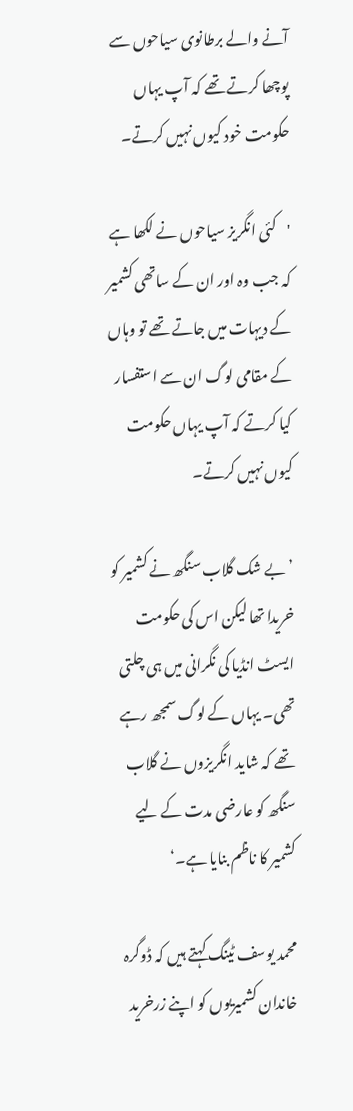آنے والے برطانوی سیاحوں سے پوچھا کرتے تھے کہ آپ یہاں حکومت خود کیوں نہیں کرتے۔

'کئی انگریز سیاحوں نے لکھا ہے کہ جب وہ اور ان کے ساتھی کشمیر کے دیہات میں جاتے تھے تو وہاں کے مقامی لوگ ان سے استفسار کیا کرتے کہ آپ یہاں حکومت کیوں نہیں کرتے۔

’بے شک گلاب سنگھ نے کشمیر کو خریدا تھا لیکن اس کی حکومت ایسٹ انڈیا کی نگرانی میں ہی چلتی تھی۔ یہاں کے لوگ سمجھ رہے تھے کہ شاید انگریزوں نے گلاب سنگھ کو عارضی مدت کے لیے کشمیر کا ناظم بنایا ہے۔‘

محمد یوسف ٹینگ کہتے ہیں کہ ڈوگرہ خاندان کشمیریوں کو اپنے زرخرید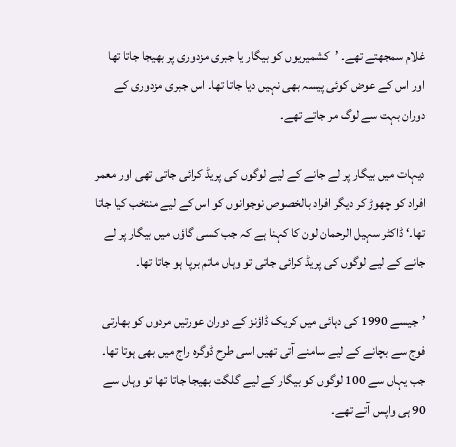غلام سمجھتے تھے۔ ’کشمیریوں کو بیگار یا جبری مزدوری پر بھیجا جاتا تھا اور اس کے عوض کوئی پیسہ بھی نہیں دیا جاتا تھا۔ اس جبری مزدوری کے دوران بہت سے لوگ مر جاتے تھے۔

دیہات میں بیگار پر لے جانے کے لیے لوگوں کی پریڈ کرائی جاتی تھی اور معمر افراد کو چھوڑ کر دیگر افراد بالخصوص نوجوانوں کو اس کے لیے منتخب کیا جاتا تھا۔‘ ڈاکٹر سہیل الرحمان لون کا کہنا ہے کہ جب کسی گاؤں میں بیگار پر لے جانے کے لیے لوگوں کی پریڈ کرائی جاتی تو وہاں ماتم برپا ہو جاتا تھا۔

’جیسے 1990 کی دہائی میں کریک ڈاؤنز کے دوران عورتیں مردوں کو بھارتی فوج سے بچانے کے لیے سامنے آتی تھیں اسی طرح ڈوگرہ راج میں بھی ہوتا تھا۔ جب یہاں سے 100 لوگوں کو بیگار کے لیے گلگت بھیجا جاتا تھا تو وہاں سے 90 ہی واپس آتے تھے۔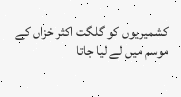کشمیریوں کو گلگت اکثر خزاں کے موسم میں لے لیا جاتا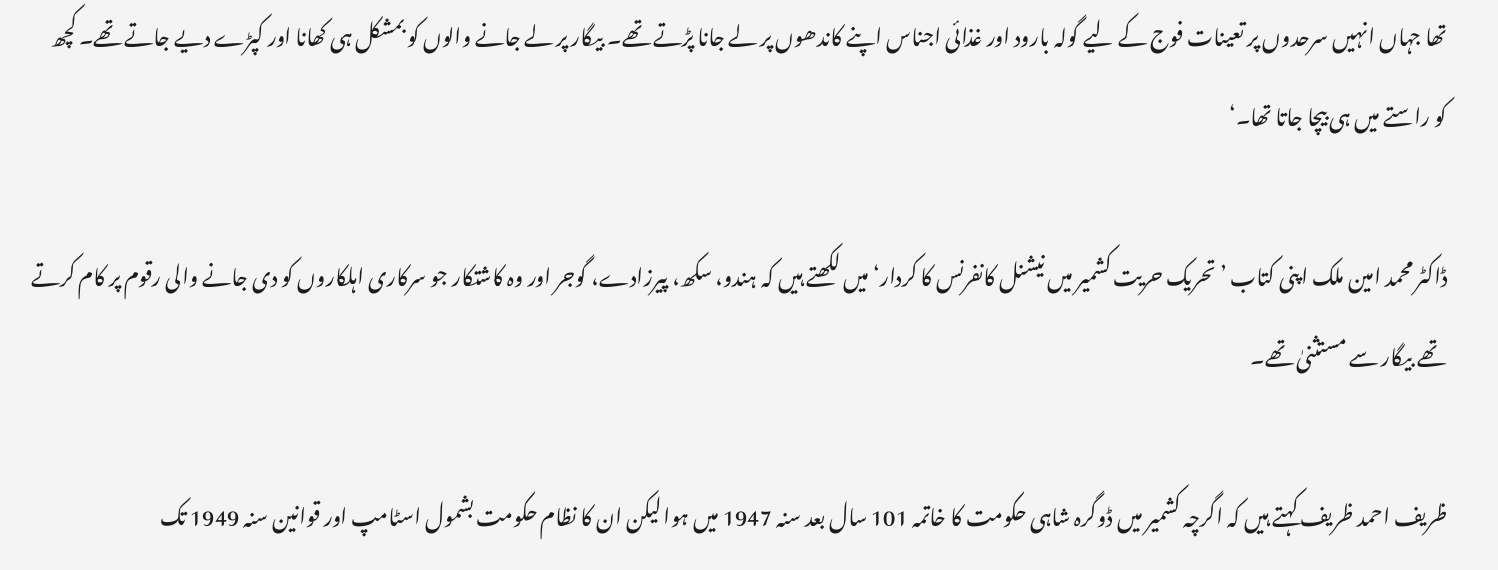تھا جہاں انہیں سرحدوں پر تعینات فوج کے لیے گولہ بارود اور غذائی اجناس اپنے کاندھوں پر لے جانا پڑتے تھے۔ بیگار پر لے جانے والوں کو بمشکل ہی کھانا اور کپڑے دیے جاتے تھے۔ کچھ کو راستے میں ہی بیچا جاتا تھا۔‘

ڈاکٹر محمد امین ملک اپنی کتاب ’تحریک حریت کشمیر میں نیشنل کانفرنس کا کردار‘ میں لکھتے ہیں کہ ہندو، سکھ، پیرزادے، گوجر اور وہ کاشتکار جو سرکاری اہلکاروں کو دی جانے والی رقوم پر کام کرتے تھے بیگار سے مستثنیٰ تھے۔

ظریف احمد ظریف کہتے ہیں کہ اگرچہ کشمیر میں ڈوگرہ شاہی حکومت کا خاتمہ 101 سال بعد سنہ 1947 میں ہوا لیکن ان کا نظام حکومت بشمول اسٹامپ اور قوانین سنہ 1949 تک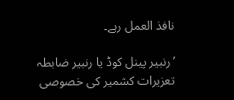نافذ العمل رہے۔

’رنبیر پینل کوڈ یا رنبیر ضابطہ تعزیرات کشمیر کی خصوصی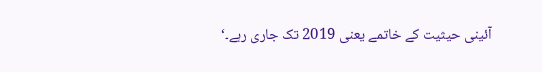آئینی حیثیت کے خاتمے یعنی 2019 تک جاری رہے۔‘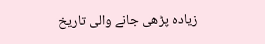زیادہ پڑھی جانے والی تاریخ